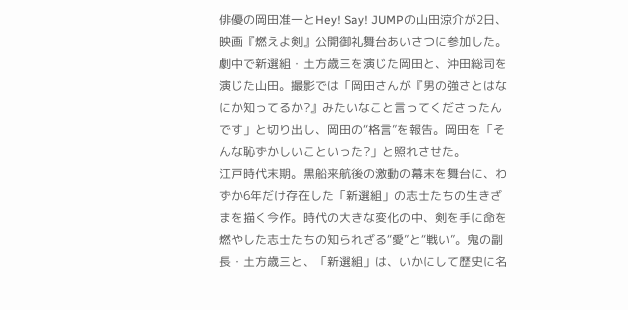俳優の岡田准一とHey! Say! JUMPの山田涼介が2日、映画『燃えよ剣』公開御礼舞台あいさつに参加した。劇中で新選組・土方歳三を演じた岡田と、沖田総司を演じた山田。撮影では「岡田さんが『男の強さとはなにか知ってるか?』みたいなこと言ってくださったんです」と切り出し、岡田の“格言”を報告。岡田を「そんな恥ずかしいこといった?」と照れさせた。
江戸時代末期。黒船来航後の激動の幕末を舞台に、わずか6年だけ存在した「新選組」の志士たちの生きざまを描く今作。時代の大きな変化の中、剣を手に命を燃やした志士たちの知られざる“愛”と“戦い”。鬼の副長・土方歳三と、「新選組」は、いかにして歴史に名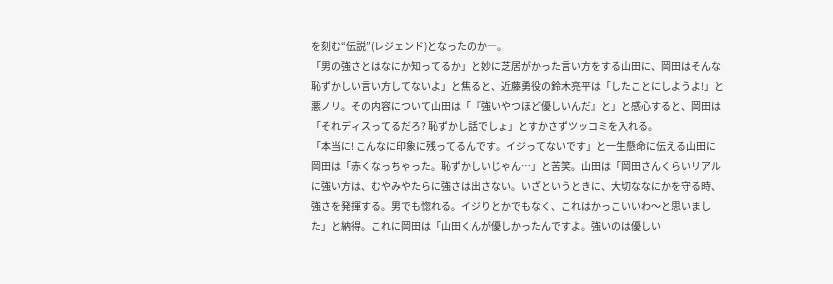を刻む“伝説”(レジェンド)となったのか―。
「男の強さとはなにか知ってるか」と妙に芝居がかった言い方をする山田に、岡田はそんな恥ずかしい言い方してないよ」と焦ると、近藤勇役の鈴木亮平は「したことにしようよ!」と悪ノリ。その内容について山田は「『強いやつほど優しいんだ』と」と感心すると、岡田は「それディスってるだろ? 恥ずかし話でしょ」とすかさずツッコミを入れる。
「本当に! こんなに印象に残ってるんです。イジってないです」と一生懸命に伝える山田に岡田は「赤くなっちゃった。恥ずかしいじゃん…」と苦笑。山田は「岡田さんくらいリアルに強い方は、むやみやたらに強さは出さない。いざというときに、大切ななにかを守る時、強さを発揮する。男でも惚れる。イジりとかでもなく、これはかっこいいわ〜と思いました」と納得。これに岡田は「山田くんが優しかったんですよ。強いのは優しい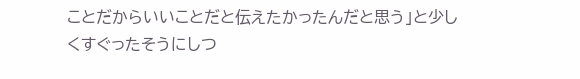ことだからいいことだと伝えたかったんだと思う」と少しくすぐったそうにしつ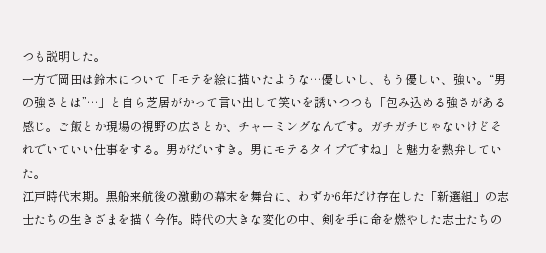つも説明した。
一方で岡田は鈴木について「モテを絵に描いたような…優しいし、もう優しい、強い。“男の強さとは”…」と自ら芝居がかって言い出して笑いを誘いつつも「包み込める強さがある感じ。ご飯とか現場の視野の広さとか、チャーミングなんです。ガチガチじゃないけどそれでいていい仕事をする。男がだいすき。男にモテるタイプですね」と魅力を熱弁していた。
江戸時代末期。黒船来航後の激動の幕末を舞台に、わずか6年だけ存在した「新選組」の志士たちの生きざまを描く今作。時代の大きな変化の中、剣を手に命を燃やした志士たちの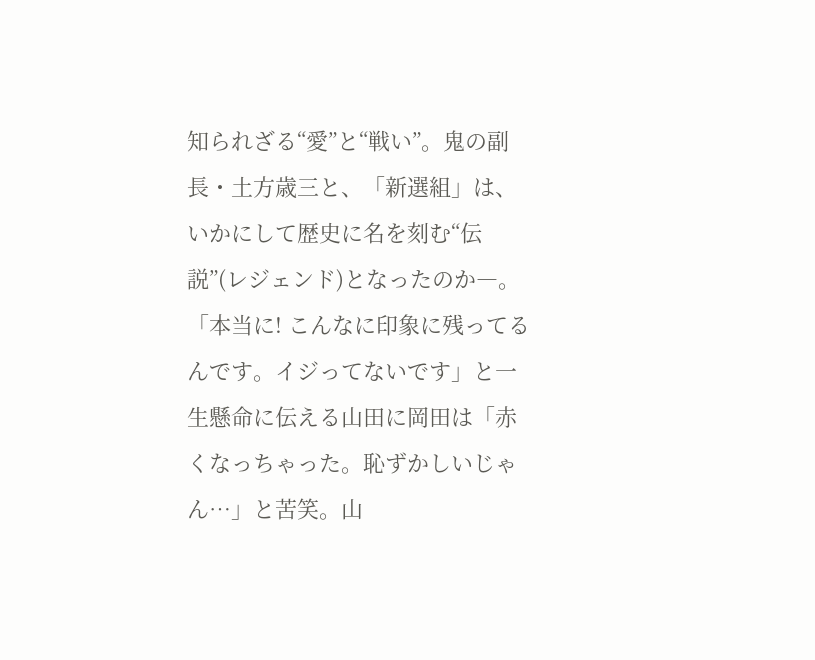知られざる“愛”と“戦い”。鬼の副長・土方歳三と、「新選組」は、いかにして歴史に名を刻む“伝説”(レジェンド)となったのか―。
「本当に! こんなに印象に残ってるんです。イジってないです」と一生懸命に伝える山田に岡田は「赤くなっちゃった。恥ずかしいじゃん…」と苦笑。山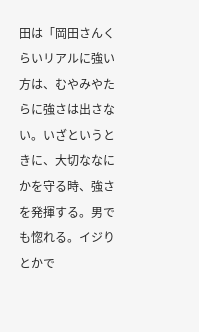田は「岡田さんくらいリアルに強い方は、むやみやたらに強さは出さない。いざというときに、大切ななにかを守る時、強さを発揮する。男でも惚れる。イジりとかで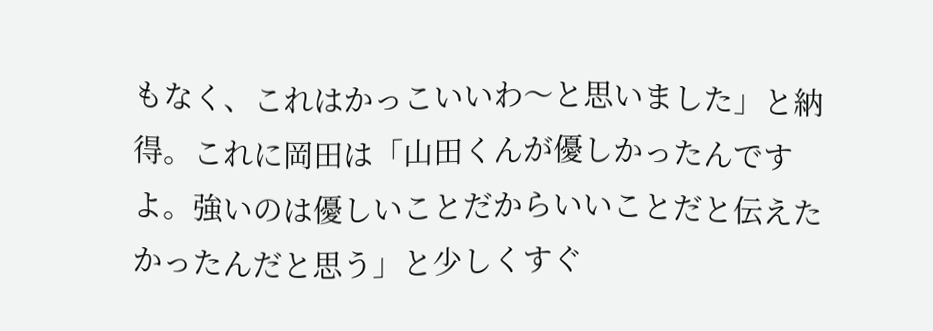もなく、これはかっこいいわ〜と思いました」と納得。これに岡田は「山田くんが優しかったんですよ。強いのは優しいことだからいいことだと伝えたかったんだと思う」と少しくすぐ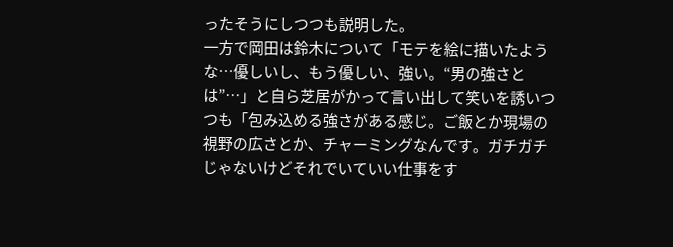ったそうにしつつも説明した。
一方で岡田は鈴木について「モテを絵に描いたような…優しいし、もう優しい、強い。“男の強さとは”…」と自ら芝居がかって言い出して笑いを誘いつつも「包み込める強さがある感じ。ご飯とか現場の視野の広さとか、チャーミングなんです。ガチガチじゃないけどそれでいていい仕事をす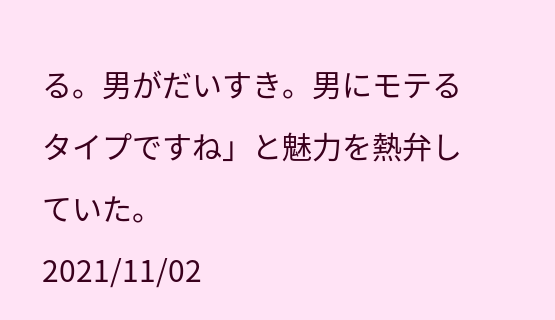る。男がだいすき。男にモテるタイプですね」と魅力を熱弁していた。
2021/11/02